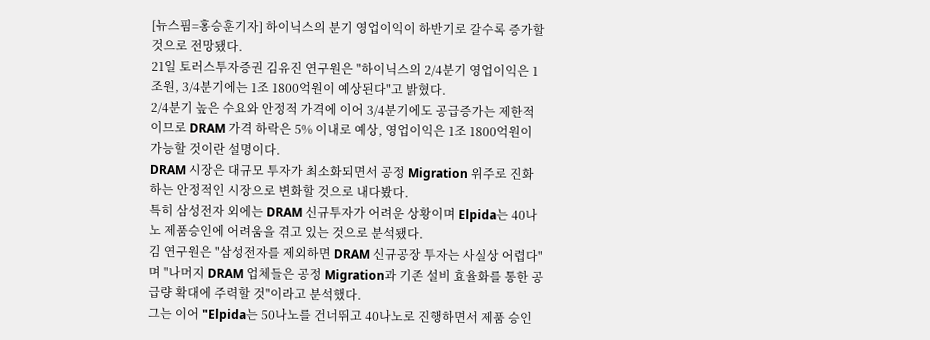[뉴스핌=홍승훈기자] 하이닉스의 분기 영업이익이 하반기로 갈수록 증가할 것으로 전망됐다.
21일 토러스투자증권 김유진 연구원은 "하이닉스의 2/4분기 영업이익은 1조원, 3/4분기에는 1조 1800억원이 예상된다"고 밝혔다.
2/4분기 높은 수요와 안정적 가격에 이어 3/4분기에도 공급증가는 제한적이므로 DRAM 가격 하락은 5% 이내로 예상, 영업이익은 1조 1800억원이 가능할 것이란 설명이다.
DRAM 시장은 대규모 투자가 최소화되면서 공정 Migration 위주로 진화하는 안정적인 시장으로 변화할 것으로 내다봤다.
특히 삼성전자 외에는 DRAM 신규투자가 어려운 상황이며 Elpida는 40나노 제품승인에 어려움을 겪고 있는 것으로 분석됐다.
김 연구원은 "삼성전자를 제외하면 DRAM 신규공장 투자는 사실상 어렵다"며 "나머지 DRAM 업체들은 공정 Migration과 기존 설비 효율화를 통한 공급량 확대에 주력할 것"이라고 분석했다.
그는 이어 "Elpida는 50나노를 건너뛰고 40나노로 진행하면서 제품 승인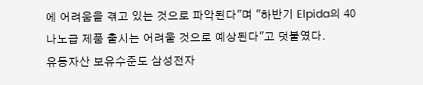에 어려움을 겪고 있는 것으로 파악된다"며 "하반기 Elpida의 40나노급 제품 출시는 어려울 것으로 예상된다"고 덧붙였다.
유동자산 보유수준도 삼성전자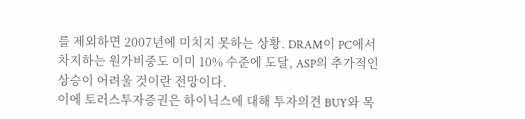를 제외하면 2007년에 미치지 못하는 상황. DRAM이 PC에서 차지하는 원가비중도 이미 10% 수준에 도달, ASP의 추가적인 상승이 어려울 것이란 전망이다.
이에 토러스투자증권은 하이닉스에 대해 투자의견 BUY와 목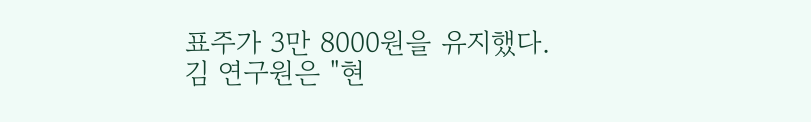표주가 3만 8000원을 유지했다.
김 연구원은 "현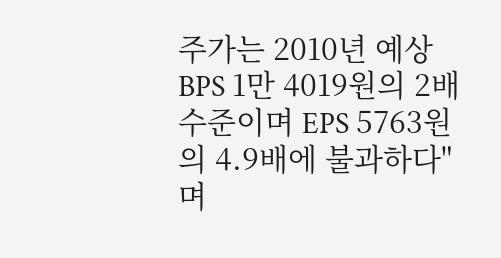주가는 2010년 예상 BPS 1만 4019원의 2배 수준이며 EPS 5763원의 4.9배에 불과하다"며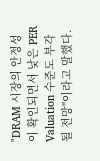"DRAM 시장의 안정성이 확인되면서 낮은 PER Valuation 수준도 부각될 전망"이라고 말했다.